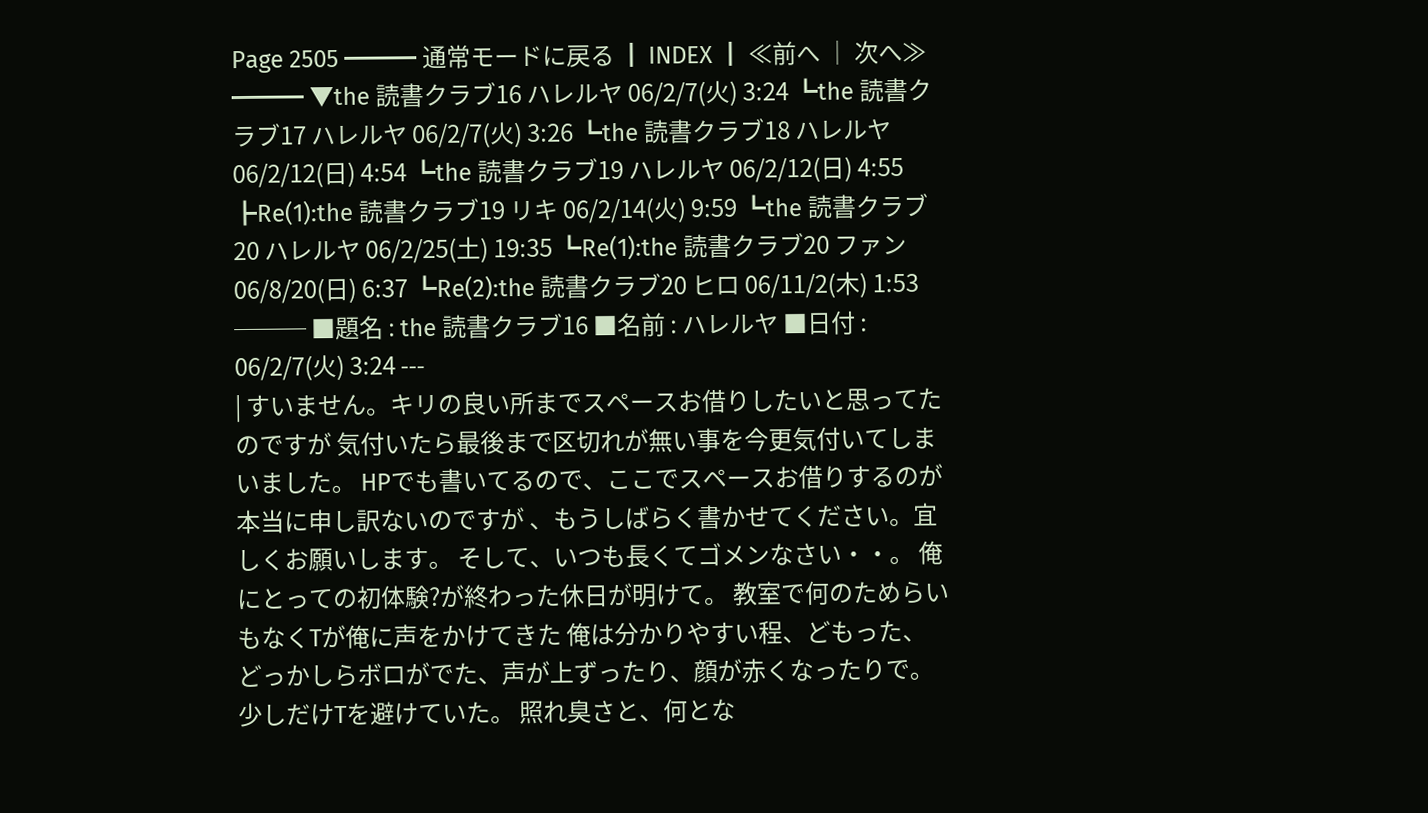Page 2505 ━━━ 通常モードに戻る ┃ INDEX ┃ ≪前へ │ 次へ≫ ━━━ ▼the 読書クラブ16 ハレルヤ 06/2/7(火) 3:24 ┗the 読書クラブ17 ハレルヤ 06/2/7(火) 3:26 ┗the 読書クラブ18 ハレルヤ 06/2/12(日) 4:54 ┗the 読書クラブ19 ハレルヤ 06/2/12(日) 4:55 ┣Re(1):the 読書クラブ19 リキ 06/2/14(火) 9:59 ┗the 読書クラブ20 ハレルヤ 06/2/25(土) 19:35 ┗Re(1):the 読書クラブ20 ファン 06/8/20(日) 6:37 ┗Re(2):the 読書クラブ20 ヒロ 06/11/2(木) 1:53 ─── ■題名 : the 読書クラブ16 ■名前 : ハレルヤ ■日付 : 06/2/7(火) 3:24 ---
| すいません。キリの良い所までスペースお借りしたいと思ってたのですが 気付いたら最後まで区切れが無い事を今更気付いてしまいました。 HPでも書いてるので、ここでスペースお借りするのが本当に申し訳ないのですが 、もうしばらく書かせてください。宜しくお願いします。 そして、いつも長くてゴメンなさい・・。 俺にとっての初体験?が終わった休日が明けて。 教室で何のためらいもなくTが俺に声をかけてきた 俺は分かりやすい程、どもった、 どっかしらボロがでた、声が上ずったり、顔が赤くなったりで。 少しだけTを避けていた。 照れ臭さと、何とな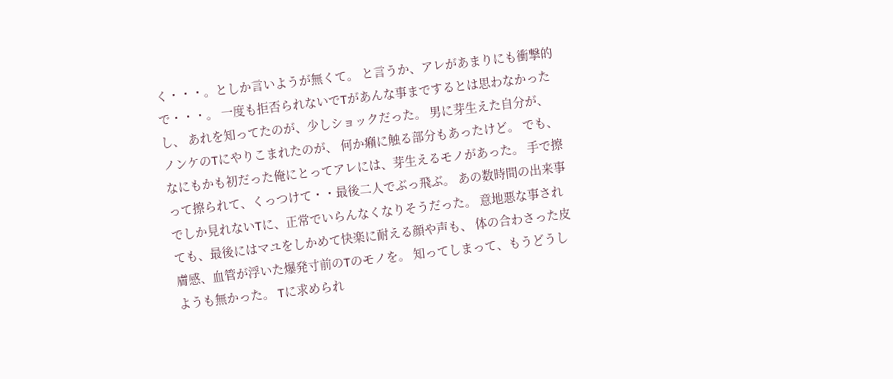く・・・。としか言いようが無くて。 と言うか、アレがあまりにも衝撃的で・・・。 一度も拒否られないでTがあんな事までするとは思わなかったし、 あれを知ってたのが、少しショックだった。 男に芽生えた自分が、ノンケのTにやりこまれたのが、 何か癪に触る部分もあったけど。 でも、なにもかも初だった俺にとってアレには、芽生えるモノがあった。 手で擦って擦られて、くっつけて・・最後二人でぶっ飛ぶ。 あの数時間の出来事でしか見れないTに、正常でいらんなくなりそうだった。 意地悪な事されても、最後にはマユをしかめて快楽に耐える顔や声も、 体の合わさった皮膚感、血管が浮いた爆発寸前のTのモノを。 知ってしまって、もうどうしようも無かった。 Tに求められ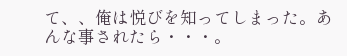て、、俺は悦びを知ってしまった。あんな事されたら・・・。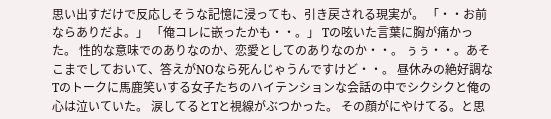思い出すだけで反応しそうな記憶に浸っても、引き戻される現実が。 「・・お前ならありだよ。」 「俺コレに嵌ったかも・・。」 Tの呟いた言葉に胸が痛かった。 性的な意味でのありなのか、恋愛としてのありなのか・・。 ぅぅ・・。あそこまでしておいて、答えがNOなら死んじゃうんですけど・・。 昼休みの絶好調なTのトークに馬鹿笑いする女子たちのハイテンションな会話の中でシクシクと俺の心は泣いていた。 涙してるとTと視線がぶつかった。 その顔がにやけてる。と思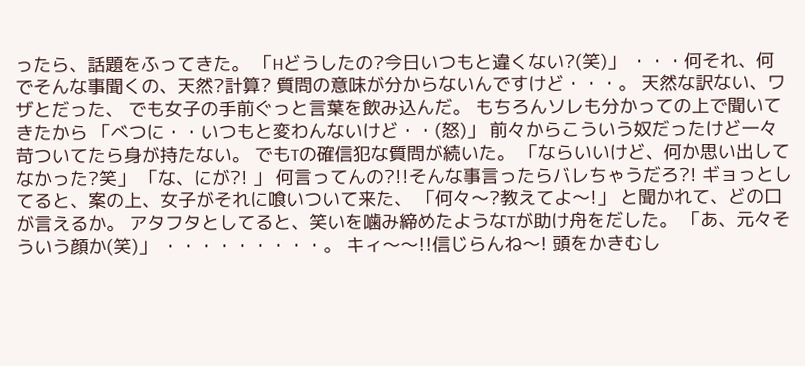ったら、話題をふってきた。 「Hどうしたの?今日いつもと違くない?(笑)」 ・・・何それ、何でそんな事聞くの、天然?計算? 質問の意味が分からないんですけど・・・。 天然な訳ない、ワザとだった、 でも女子の手前ぐっと言葉を飲み込んだ。 もちろんソレも分かっての上で聞いてきたから 「べつに・・いつもと変わんないけど・・(怒)」 前々からこういう奴だったけど一々苛ついてたら身が持たない。 でもTの確信犯な質問が続いた。 「ならいいけど、何か思い出してなかった?笑」 「な、にが?! 」 何言ってんの?!!そんな事言ったらバレちゃうだろ?! ギョっとしてると、案の上、女子がそれに喰いついて来た、 「何々〜?教えてよ〜!」 と聞かれて、どの口が言えるか。 アタフタとしてると、笑いを噛み締めたようなTが助け舟をだした。 「あ、元々そういう顔か(笑)」 ・・・・・・・・・。 キィ〜〜!!信じらんね〜! 頭をかきむし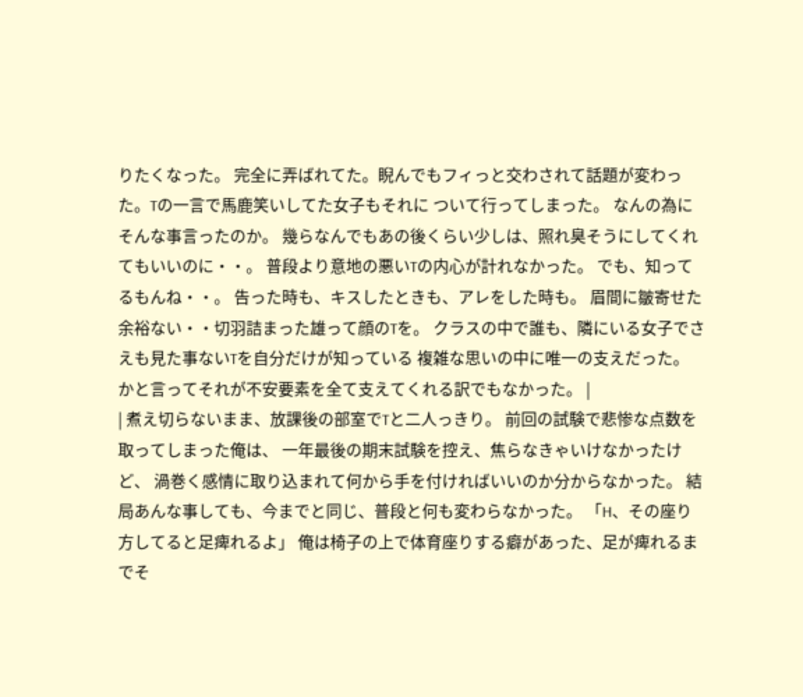りたくなった。 完全に弄ばれてた。睨んでもフィっと交わされて話題が変わった。Tの一言で馬鹿笑いしてた女子もそれに ついて行ってしまった。 なんの為にそんな事言ったのか。 幾らなんでもあの後くらい少しは、照れ臭そうにしてくれてもいいのに・・。 普段より意地の悪いTの内心が計れなかった。 でも、知ってるもんね・・。 告った時も、キスしたときも、アレをした時も。 眉間に皺寄せた余裕ない・・切羽詰まった雄って顔のTを。 クラスの中で誰も、隣にいる女子でさえも見た事ないTを自分だけが知っている 複雑な思いの中に唯一の支えだった。 かと言ってそれが不安要素を全て支えてくれる訳でもなかった。 |
| 煮え切らないまま、放課後の部室でTと二人っきり。 前回の試験で悲惨な点数を取ってしまった俺は、 一年最後の期末試験を控え、焦らなきゃいけなかったけど、 渦巻く感情に取り込まれて何から手を付ければいいのか分からなかった。 結局あんな事しても、今までと同じ、普段と何も変わらなかった。 「H、その座り方してると足痺れるよ」 俺は椅子の上で体育座りする癖があった、足が痺れるまでそ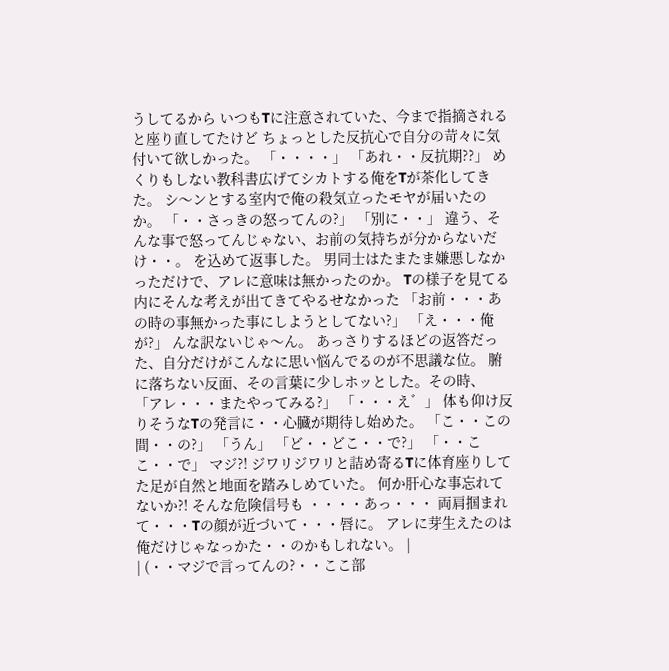うしてるから いつもTに注意されていた、今まで指摘されると座り直してたけど ちょっとした反抗心で自分の苛々に気付いて欲しかった。 「・・・・」 「あれ・・反抗期??」 めくりもしない教科書広げてシカトする俺をTが茶化してきた。 シ〜ンとする室内で俺の殺気立ったモヤが届いたのか。 「・・さっきの怒ってんの?」 「別に・・」 違う、そんな事で怒ってんじゃない、お前の気持ちが分からないだけ・・。 を込めて返事した。 男同士はたまたま嫌悪しなかっただけで、アレに意味は無かったのか。 Tの様子を見てる内にそんな考えが出てきてやるせなかった 「お前・・・あの時の事無かった事にしようとしてない?」 「え・・・俺が?」 んな訳ないじゃ〜ん。 あっさりするほどの返答だった、自分だけがこんなに思い悩んでるのが不思議な位。 腑に落ちない反面、その言葉に少しホッとした。その時、 「アレ・・・またやってみる?」 「・・・え゛」 体も仰け反りそうなTの発言に・・心臓が期待し始めた。 「こ・・この間・・の?」 「うん」 「ど・・どこ・・で?」 「・・ここ・・で」 マジ?! ジワリジワリと詰め寄るTに体育座りしてた足が自然と地面を踏みしめていた。 何か肝心な事忘れてないか?! そんな危険信号も ・・・・あっ・・・ 両肩掴まれて・・・Tの顔が近づいて・・・唇に。 アレに芽生えたのは俺だけじゃなっかた・・のかもしれない。 |
| (・・マジで言ってんの?・・ここ部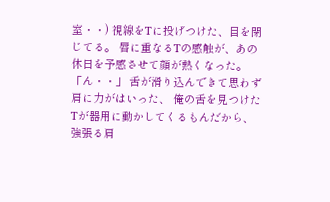室・・) 視線をTに投げつけた、目を閉じてる。 唇に重なるTの感触が、あの休日を予感させて顔が熱くなった。 「ん・・」 舌が滑り込んできて思わず肩に力がはいった、 俺の舌を見つけたTが器用に動かしてくるもんだから、強張る肩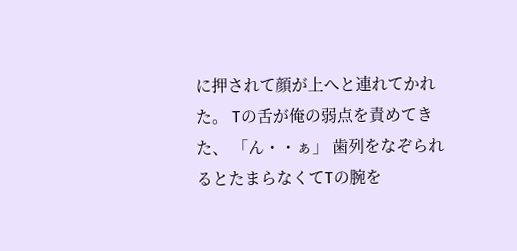に押されて顔が上へと連れてかれた。 Tの舌が俺の弱点を責めてきた、 「ん・・ぁ」 歯列をなぞられるとたまらなくてTの腕を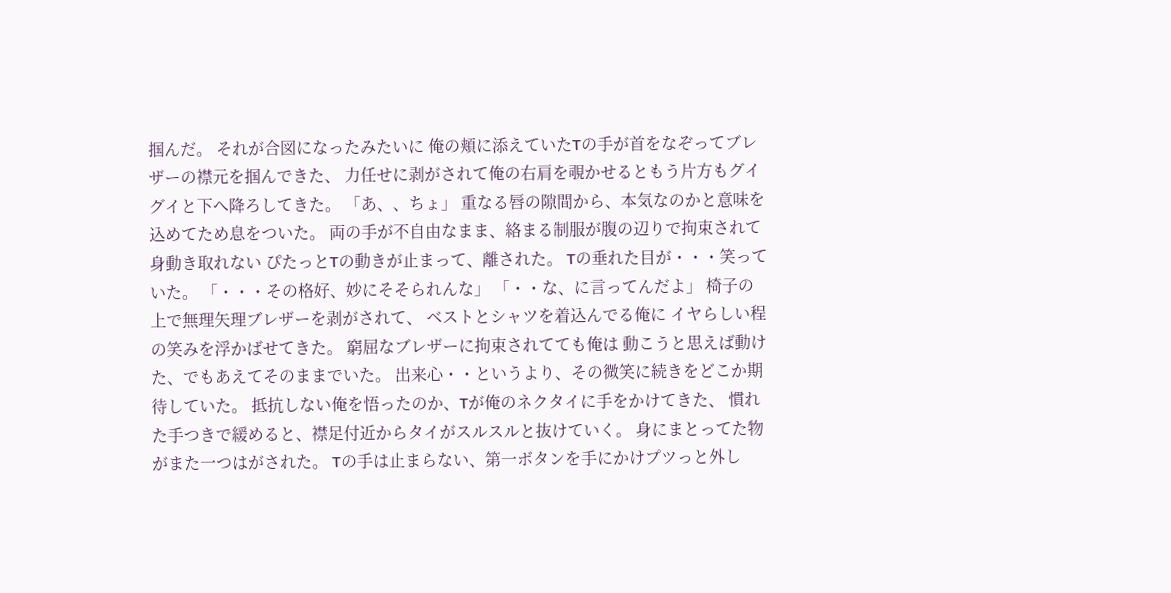掴んだ。 それが合図になったみたいに 俺の頬に添えていたTの手が首をなぞってブレザーの襟元を掴んできた、 力任せに剥がされて俺の右肩を覗かせるともう片方もグイグイと下へ降ろしてきた。 「あ、、ちょ」 重なる唇の隙間から、本気なのかと意味を込めてため息をついた。 両の手が不自由なまま、絡まる制服が腹の辺りで拘束されて身動き取れない ぴたっとTの動きが止まって、離された。 Tの垂れた目が・・・笑っていた。 「・・・その格好、妙にそそられんな」 「・・な、に言ってんだよ」 椅子の上で無理矢理ブレザーを剥がされて、 ベストとシャツを着込んでる俺に イヤらしい程の笑みを浮かばせてきた。 窮屈なブレザーに拘束されてても俺は 動こうと思えば動けた、でもあえてそのままでいた。 出来心・・というより、その微笑に続きをどこか期待していた。 抵抗しない俺を悟ったのか、Tが俺のネクタイに手をかけてきた、 慣れた手つきで緩めると、襟足付近からタイがスルスルと抜けていく。 身にまとってた物がまた一つはがされた。 Tの手は止まらない、第一ボタンを手にかけプツっと外し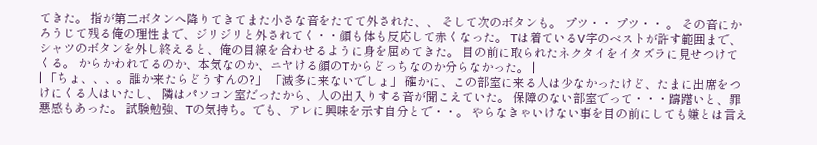てきた。 指が第二ボタンへ降りてきてまた小さな音をたてて外された、、 そして次のボタンも。 プツ・・ プツ・・ 。 その音にかろうじて残る俺の理性まで、ジリジリと外されてく・・顔も体も反応して赤くなった。 Tは着ているV字のベストが許す範囲まで、シャツのボタンを外し終えると、俺の目線を合わせるように身を屈めてきた。 目の前に取られたネクタイをイタズラに見せつけてくる。 からかわれてるのか、本気なのか、ニヤける顔のTからどっちなのか分らなかった。 |
| 「ちょ、、、。誰か来たらどうすんの?」 「滅多に来ないでしょ」 確かに、この部室に来る人は少なかったけど、たまに出席をつけにくる人はいたし、 隣はパソコン室だったから、人の出入りする音が聞こえていた。 保障のない部室でって・・・躊躇いと、罪悪感もあった。 試験勉強、Tの気持ち。でも、アレに興味を示す自分とで・・。 やらなきゃいけない事を目の前にしても嫌とは言え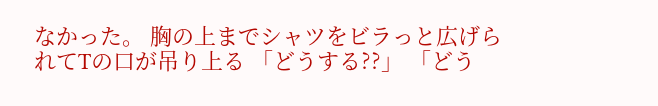なかった。 胸の上までシャツをビラっと広げられてTの口が吊り上る 「どうする??」 「どう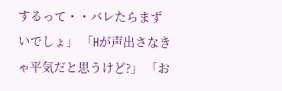するって・・バレたらまずいでしょ」 「Hが声出さなきゃ平気だと思うけど?」 「お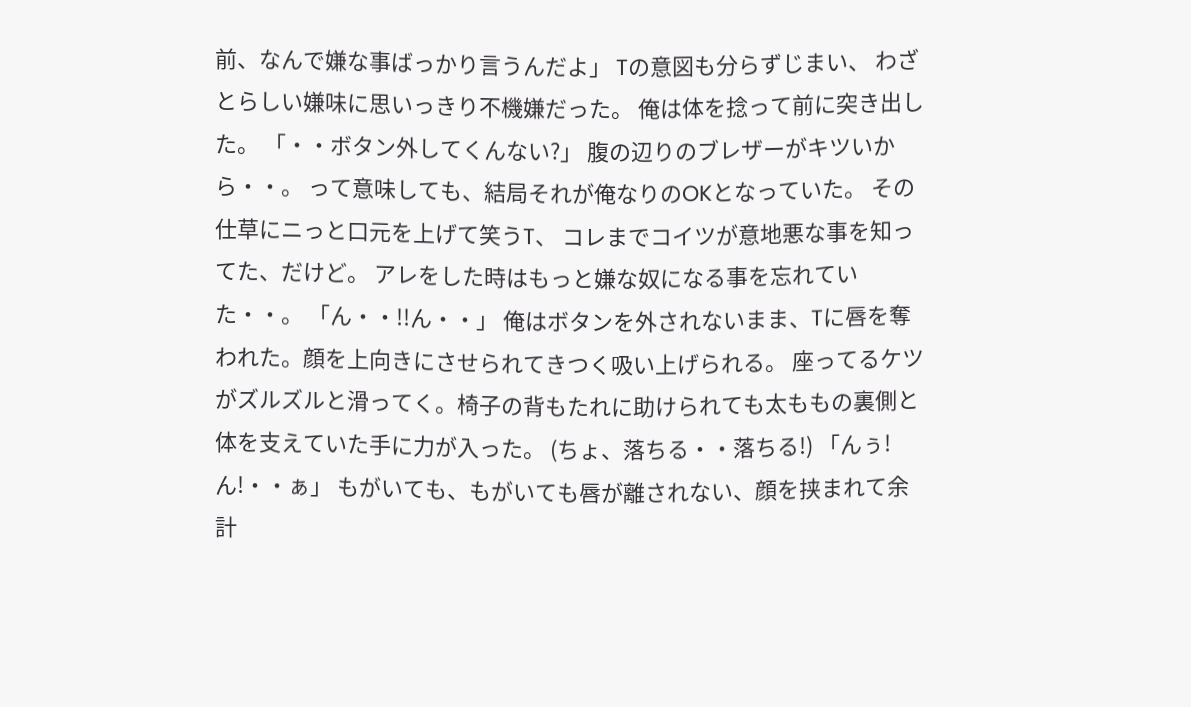前、なんで嫌な事ばっかり言うんだよ」 Tの意図も分らずじまい、 わざとらしい嫌味に思いっきり不機嫌だった。 俺は体を捻って前に突き出した。 「・・ボタン外してくんない?」 腹の辺りのブレザーがキツいから・・。 って意味しても、結局それが俺なりのOKとなっていた。 その仕草にニっと口元を上げて笑うT、 コレまでコイツが意地悪な事を知ってた、だけど。 アレをした時はもっと嫌な奴になる事を忘れていた・・。 「ん・・!!ん・・」 俺はボタンを外されないまま、Tに唇を奪われた。顔を上向きにさせられてきつく吸い上げられる。 座ってるケツがズルズルと滑ってく。椅子の背もたれに助けられても太ももの裏側と 体を支えていた手に力が入った。 (ちょ、落ちる・・落ちる!) 「んぅ!ん!・・ぁ」 もがいても、もがいても唇が離されない、顔を挟まれて余計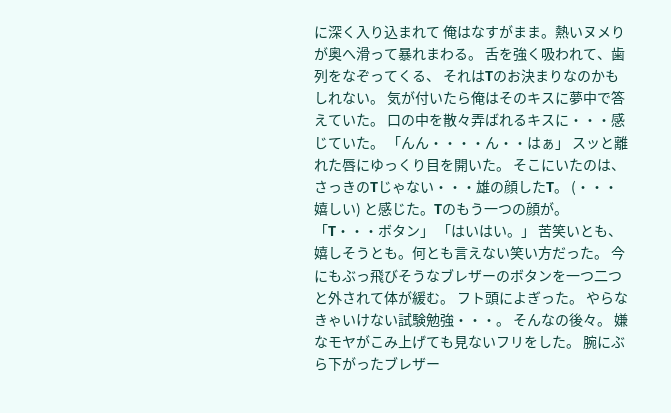に深く入り込まれて 俺はなすがまま。熱いヌメりが奥へ滑って暴れまわる。 舌を強く吸われて、歯列をなぞってくる、 それはTのお決まりなのかもしれない。 気が付いたら俺はそのキスに夢中で答えていた。 口の中を散々弄ばれるキスに・・・感じていた。 「んん・・・・ん・・はぁ」 スッと離れた唇にゆっくり目を開いた。 そこにいたのは、さっきのTじゃない・・・雄の顔したT。 (・・・嬉しい) と感じた。Tのもう一つの顔が。 「T・・・ボタン」 「はいはい。」 苦笑いとも、嬉しそうとも。何とも言えない笑い方だった。 今にもぶっ飛びそうなブレザーのボタンを一つ二つと外されて体が緩む。 フト頭によぎった。 やらなきゃいけない試験勉強・・・。 そんなの後々。 嫌なモヤがこみ上げても見ないフリをした。 腕にぶら下がったブレザー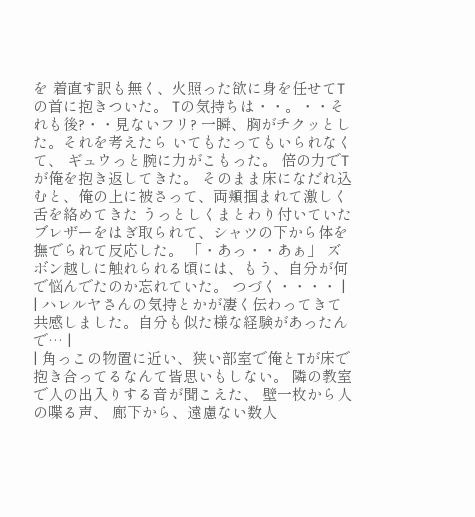を 着直す訳も無く、火照った欲に身を任せてTの首に抱きついた。 Tの気持ちは・・。・・それも後?・・見ないフリ? 一瞬、胸がチクッとした。それを考えたら いてもたってもいられなくて、 ギュウっと腕に力がこもった。 倍の力でTが俺を抱き返してきた。 そのまま床になだれ込むと、俺の上に被さって、両頬掴まれて激しく舌を絡めてきた うっとしくまとわり付いていたブレザーをはぎ取られて、シャツの下から体を撫でられて反応した。 「・あっ・・あぁ」 ズボン越しに触れられる頃には、もう、自分が何で悩んでたのか忘れていた。 つづく・・・・ |
| ハレルヤさんの気持とかが凄く伝わってきて共感しました。自分も似た様な経験があったんで… |
| 角っこの物置に近い、狭い部室で俺とTが床で抱き合ってるなんて皆思いもしない。 隣の教室で人の出入りする音が聞こえた、 壁一枚から人の喋る声、 廊下から、遠慮ない数人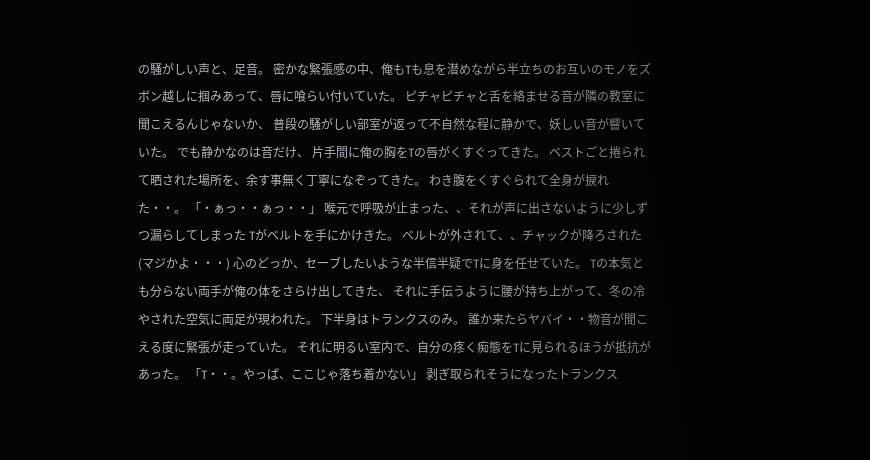の騒がしい声と、足音。 密かな緊張感の中、俺もTも息を潜めながら半立ちのお互いのモノをズボン越しに掴みあって、唇に喰らい付いていた。 ピチャピチャと舌を絡ませる音が隣の教室に聞こえるんじゃないか、 普段の騒がしい部室が返って不自然な程に静かで、妖しい音が響いていた。 でも静かなのは音だけ、 片手間に俺の胸をTの唇がくすぐってきた。 ベストごと捲られて晒された場所を、余す事無く丁寧になぞってきた。 わき腹をくすぐられて全身が捩れた・・。 「・ぁっ・・ぁっ・・」 喉元で呼吸が止まった、、それが声に出さないように少しずつ漏らしてしまった Tがベルトを手にかけきた。 ベルトが外されて、、チャックが降ろされた (マジかよ・・・) 心のどっか、セーブしたいような半信半疑でTに身を任せていた。 Tの本気とも分らない両手が俺の体をさらけ出してきた、 それに手伝うように腰が持ち上がって、冬の冷やされた空気に両足が現われた。 下半身はトランクスのみ。 誰か来たらヤバイ・・物音が聞こえる度に緊張が走っていた。 それに明るい室内で、自分の疼く痴態をTに見られるほうが抵抗があった。 「T・・。やっぱ、ここじゃ落ち着かない」 剥ぎ取られそうになったトランクス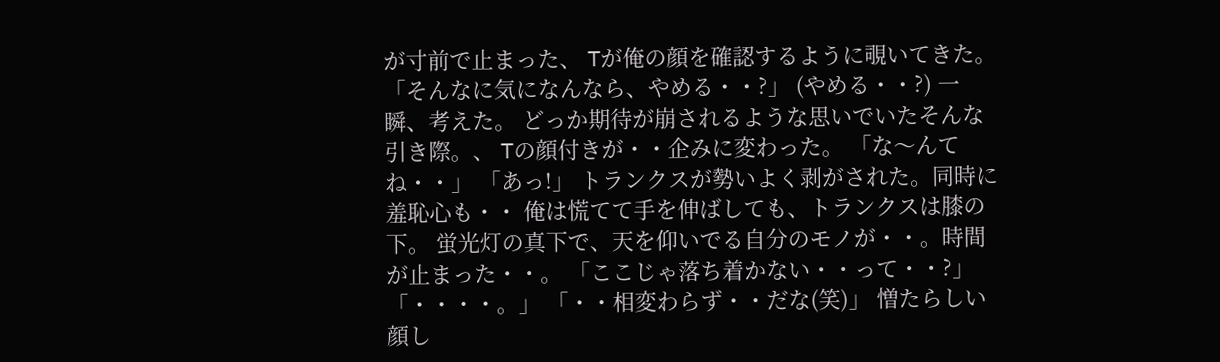が寸前で止まった、 Tが俺の顔を確認するように覗いてきた。 「そんなに気になんなら、やめる・・?」 (やめる・・?) 一瞬、考えた。 どっか期待が崩されるような思いでいたそんな引き際。、 Tの顔付きが・・企みに変わった。 「な〜んてね・・」 「あっ!」 トランクスが勢いよく剥がされた。同時に羞恥心も・・ 俺は慌てて手を伸ばしても、トランクスは膝の下。 蛍光灯の真下で、天を仰いでる自分のモノが・・。時間が止まった・・。 「ここじゃ落ち着かない・・って・・?」 「・・・・。」 「・・相変わらず・・だな(笑)」 憎たらしい顔し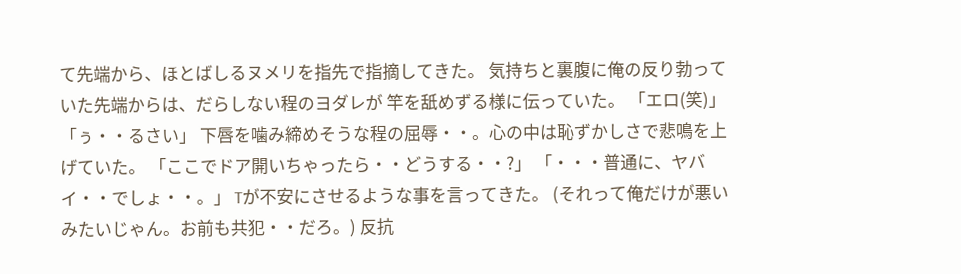て先端から、ほとばしるヌメリを指先で指摘してきた。 気持ちと裏腹に俺の反り勃っていた先端からは、だらしない程のヨダレが 竿を舐めずる様に伝っていた。 「エロ(笑)」 「ぅ・・るさい」 下唇を噛み締めそうな程の屈辱・・。心の中は恥ずかしさで悲鳴を上げていた。 「ここでドア開いちゃったら・・どうする・・?」 「・・・普通に、ヤバイ・・でしょ・・。」 Tが不安にさせるような事を言ってきた。 (それって俺だけが悪いみたいじゃん。お前も共犯・・だろ。) 反抗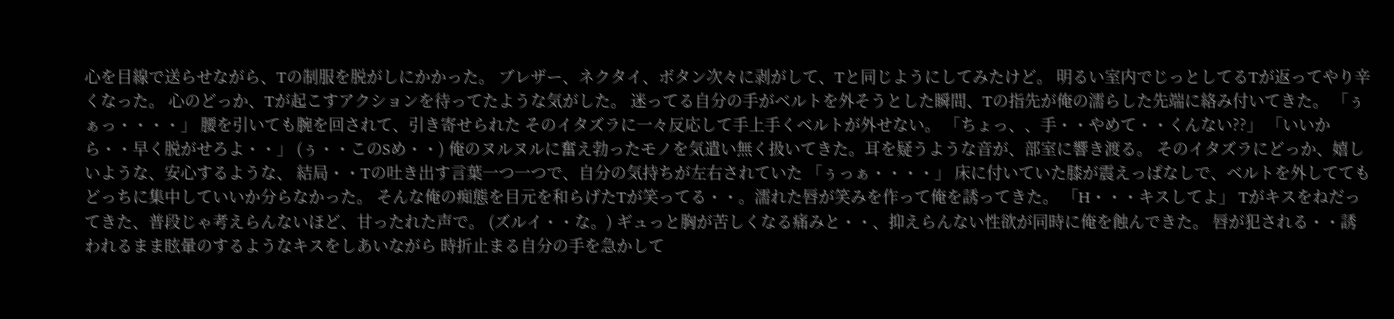心を目線で送らせながら、Tの制服を脱がしにかかった。 ブレザー、ネクタイ、ボタン次々に剥がして、Tと同じようにしてみたけど。 明るい室内でじっとしてるTが返ってやり辛くなった。 心のどっか、Tが起こすアクションを待ってたような気がした。 迷ってる自分の手がベルトを外そうとした瞬間、Tの指先が俺の濡らした先端に絡み付いてきた。 「ぅぁっ・・・・」 腰を引いても腕を回されて、引き寄せられた そのイタズラに一々反応して手上手くベルトが外せない。 「ちょっ、、手・・やめて・・くんない??」 「いいから・・早く脱がせろよ・・」 (ぅ・・このSめ・・) 俺のヌルヌルに奮え勃ったモノを気遣い無く扱いてきた。耳を疑うような音が、部室に響き渡る。 そのイタズラにどっか、嬉しいような、安心するような、 結局・・Tの吐き出す言葉一つ一つで、自分の気持ちが左右されていた 「ぅっぁ・・・・」 床に付いていた膝が震えっぱなしで、ベルトを外しててもどっちに集中していいか分らなかった。 そんな俺の痴態を目元を和らげたTが笑ってる・・。濡れた唇が笑みを作って俺を誘ってきた。 「H・・・キスしてよ」 Tがキスをねだってきた、普段じゃ考えらんないほど、甘ったれた声で。 (ズルイ・・な。) ギュっと胸が苦しくなる痛みと・・、抑えらんない性欲が同時に俺を蝕んできた。 唇が犯される・・誘われるまま眩暈のするようなキスをしあいながら 時折止まる自分の手を急かして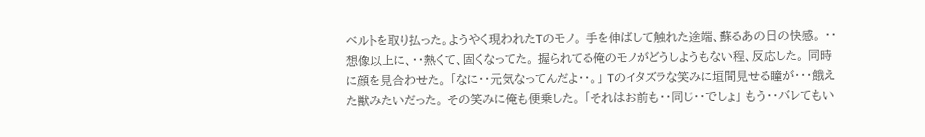ベルトを取り払った。ようやく現われたTのモノ。 手を伸ばして触れた途端、蘇るあの日の快感。 ・・想像以上に、・・熱くて、固くなってた。 握られてる俺のモノがどうしようもない程、反応した。 同時に顔を見合わせた。 「なに・・元気なってんだよ・・。」 Tのイタズラな笑みに垣間見せる瞳が・・・餓えた獣みたいだった。 その笑みに俺も便乗した。 「それはお前も・・同じ・・でしょ」 もう・・バレてもい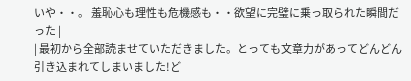いや・・。 羞恥心も理性も危機感も・・欲望に完璧に乗っ取られた瞬間だった |
| 最初から全部読ませていただきました。とっても文章力があってどんどん引き込まれてしまいました!ど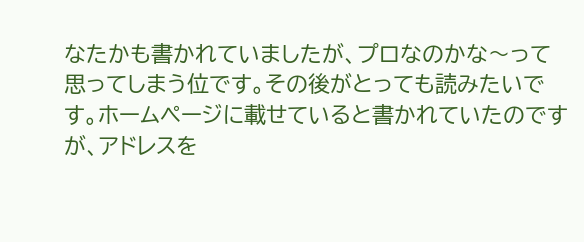なたかも書かれていましたが、プロなのかな〜って思ってしまう位です。その後がとっても読みたいです。ホームページに載せていると書かれていたのですが、アドレスを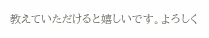教えていただけると嬉しいです。よろしく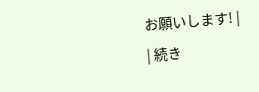お願いします! |
| 続き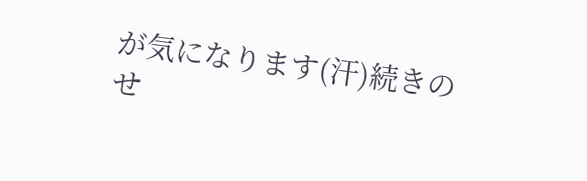が気になります(汗)続きのせ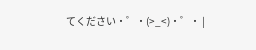てください・゜・(>_<)・゜・ |